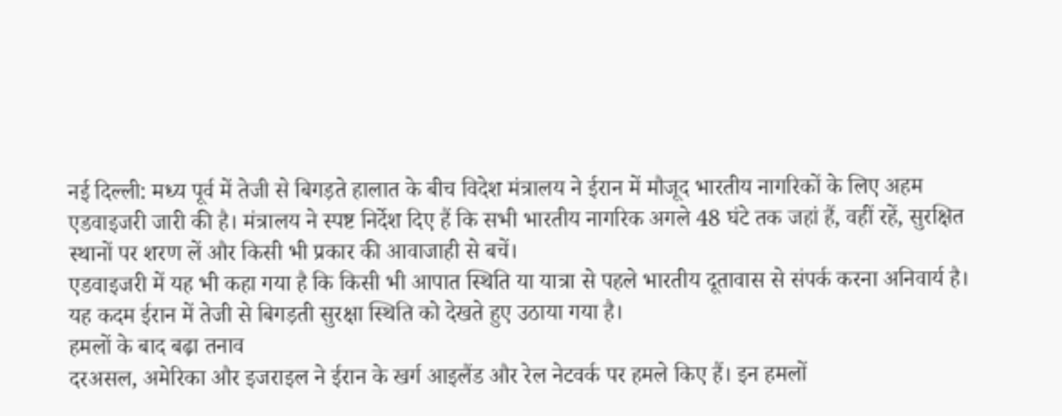नई दिल्ली: मध्य पूर्व में तेजी से बिगड़ते हालात के बीच विदेश मंत्रालय ने ईरान में मौजूद भारतीय नागरिकों के लिए अहम एडवाइजरी जारी की है। मंत्रालय ने स्पष्ट निर्देश दिए हैं कि सभी भारतीय नागरिक अगले 48 घंटे तक जहां हैं, वहीं रहें, सुरक्षित स्थानों पर शरण लें और किसी भी प्रकार की आवाजाही से बचें।
एडवाइजरी में यह भी कहा गया है कि किसी भी आपात स्थिति या यात्रा से पहले भारतीय दूतावास से संपर्क करना अनिवार्य है। यह कदम ईरान में तेजी से बिगड़ती सुरक्षा स्थिति को देखते हुए उठाया गया है।
हमलों के बाद बढ़ा तनाव
दरअसल, अमेरिका और इजराइल ने ईरान के खर्ग आइलैंड और रेल नेटवर्क पर हमले किए हैं। इन हमलों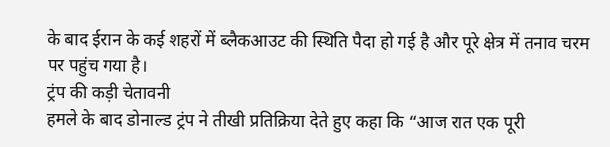के बाद ईरान के कई शहरों में ब्लैकआउट की स्थिति पैदा हो गई है और पूरे क्षेत्र में तनाव चरम पर पहुंच गया है।
ट्रंप की कड़ी चेतावनी
हमले के बाद डोनाल्ड ट्रंप ने तीखी प्रतिक्रिया देते हुए कहा कि “आज रात एक पूरी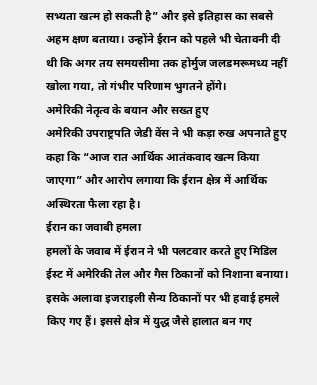सभ्यता खत्म हो सकती है” और इसे इतिहास का सबसे अहम क्षण बताया। उन्होंने ईरान को पहले भी चेतावनी दी थी कि अगर तय समयसीमा तक होर्मुज जलडमरूमध्य नहीं खोला गया, तो गंभीर परिणाम भुगतने होंगे।
अमेरिकी नेतृत्व के बयान और सख्त हुए
अमेरिकी उपराष्ट्रपति जेडी वेंस ने भी कड़ा रुख अपनाते हुए कहा कि “आज रात आर्थिक आतंकवाद खत्म किया जाएगा” और आरोप लगाया कि ईरान क्षेत्र में आर्थिक अस्थिरता फैला रहा है।
ईरान का जवाबी हमला
हमलों के जवाब में ईरान ने भी पलटवार करते हुए मिडिल ईस्ट में अमेरिकी तेल और गैस ठिकानों को निशाना बनाया। इसके अलावा इजराइली सैन्य ठिकानों पर भी हवाई हमले किए गए हैं। इससे क्षेत्र में युद्ध जैसे हालात बन गए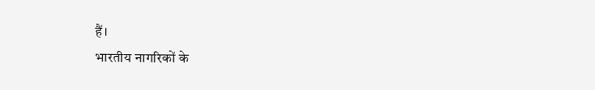हैं।
भारतीय नागरिकों के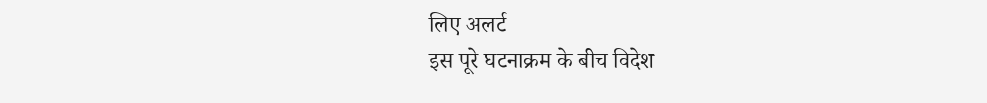लिए अलर्ट
इस पूरे घटनाक्रम के बीच विदेश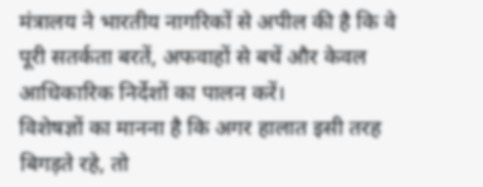मंत्रालय ने भारतीय नागरिकों से अपील की है कि वे पूरी सतर्कता बरतें, अफवाहों से बचें और केवल आधिकारिक निर्देशों का पालन करें।
विशेषज्ञों का मानना है कि अगर हालात इसी तरह बिगड़ते रहे, तो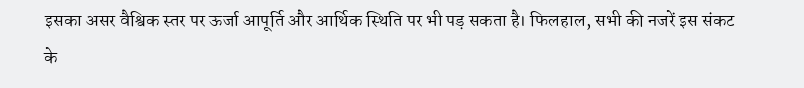इसका असर वैश्विक स्तर पर ऊर्जा आपूर्ति और आर्थिक स्थिति पर भी पड़ सकता है। फिलहाल, सभी की नजरें इस संकट के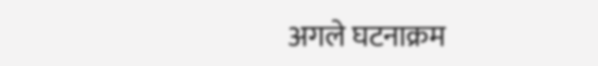अगले घटनाक्रम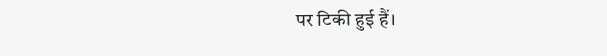पर टिकी हुई हैं।